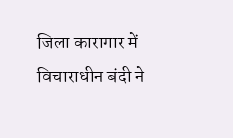जिला कारागार में विचाराधीन बंदी ने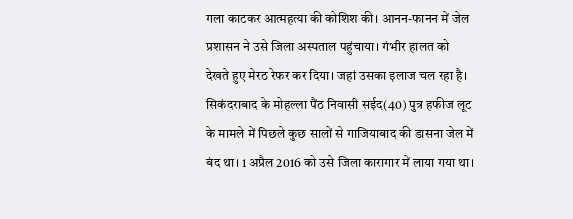गला काटकर आत्महत्या की कोशिश की। आनन-फानन में जेल प्रशासन ने उसे जिला अस्पताल पहुंचाया। गंभीर हालत को देखते हुए मेरठ रेफर कर दिया। जहां उसका इलाज चल रहा है।
सिकंदराबाद के मोहल्ला पैंठ निवासी सईद(40) पुत्र हफीज लूट के मामले में पिछले कुछ सालों से गाजियाबाद की डासना जेल में बंद था। 1 अप्रैल 2016 को उसे जिला कारागार में लाया गया था।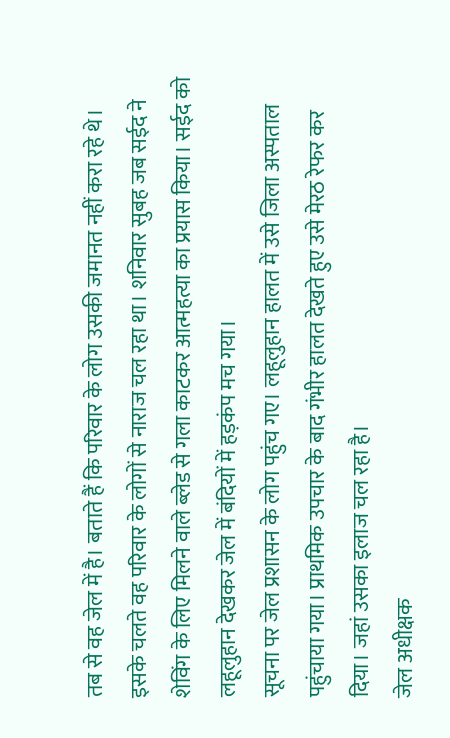तब से वह जेल में है। बताते हैं कि परिवार के लोग उसकी जमानत नहीं करा रहे थे।
इसके चलते वह परिवार के लोगों से नाराज चल रहा था। शनिवार सुबह जब सईद ने शेविंग के लिए मिलने वाले ब्लेड से गला काटकर आत्महत्या का प्रयास किया। सईद को लहूलुहान देखकर जेल में बंदियों में हड़कंप मच गया।
सूचना पर जेल प्रशासन के लोग पहुंच गए। लहूलुहान हालत में उसे जिला अस्पताल पहुंचाया गया। प्राथमिक उपचार के बाद गंभीर हालत देखते हुए उसे मेरठ रेफर कर दिया। जहां उसका इलाज चल रहा है।
जेल अधीक्षक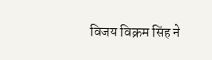विजय विक्रम सिंह ने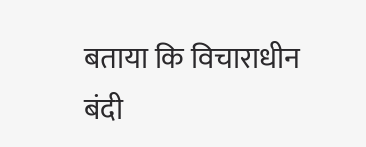बताया कि विचाराधीन बंदी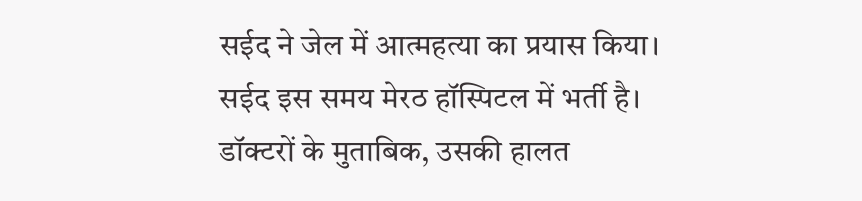सईद ने जेल में आत्महत्या का प्रयास किया। सईद इस समय मेरठ हॉस्पिटल में भर्ती है। डॉक्टरों के मुताबिक, उसकी हालत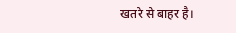खतरे से बाहर है।